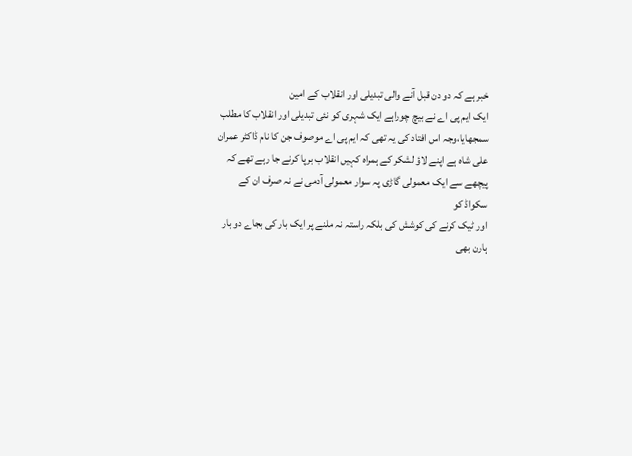خبر ہے کہ دو دن قبل آنے والی تبدیلی اور انقلاب کے امین
ایک ایم پی اے نے بیچ چوراہے ایک شہری کو نئی تبدیلی اور انقلاب کا مطلب
سمجھایا،وجہ اس افتاد کی یہ تھی کہ ایم پی اے موصوف جن کا نام ڈاکٹر عمران
علی شاہ ہے اپنے لاؤ لشکر کے ہمراہ کہیں انقلاب برپا کرنے جا رہے تھے کہ
پیچھے سے ایک معمولی گاڑی پہ سوار معمولی آدمی نے نہ صرف ان کے سکواڈ کو
اور ٹیک کرنے کی کوشش کی بلکہ راستہ نہ ملنے پر ایک بار کی بجاے دو بار
ہارن بھی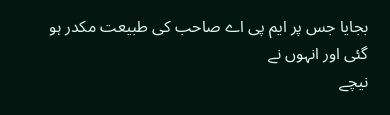بجایا جس پر ایم پی اے صاحب کی طبیعت مکدر ہو گئی اور انہوں نے
نیچے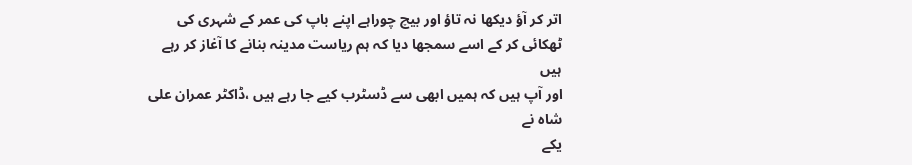اتر کر آؤ دیکھا نہ تاؤ اور بیچ چوراہے اپنے باپ کی عمر کے شہری کی
ٹھکائی کر کے اسے سمجھا دیا کہ ہم ریاست مدینہ بنانے کا آغاز کر رہے ہیں
اور آپ ہیں کہ ہمیں ابھی سے ڈسٹرب کیے جا رہے ہیں ،ڈاکٹر عمران علی شاہ نے
یکے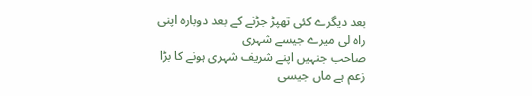بعد دیگرے کئی تھپڑ جڑنے کے بعد دوبارہ اپنی راہ لی میرے جیسے شہری
صاحب جنہیں اپنے شریف شہری ہونے کا بڑا زعم ہے ماں جیسی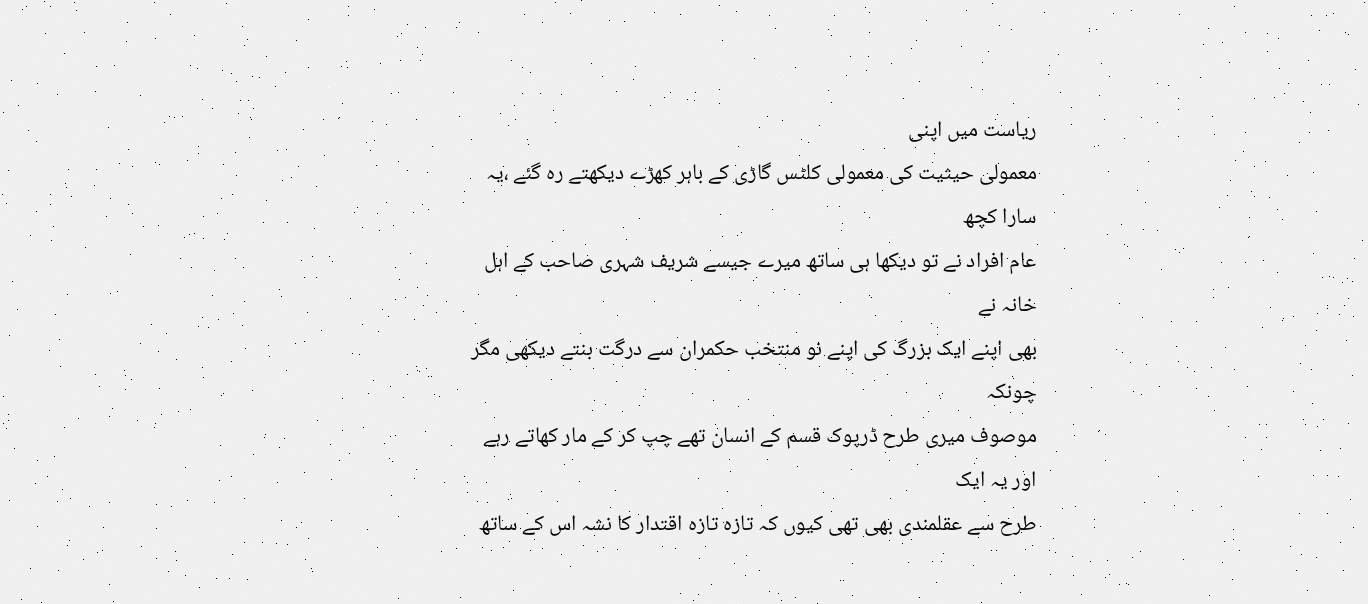ریاست میں اپنی
معمولی حیثیت کی معمولی کلٹس گاڑی کے باہر کھڑے دیکھتے رہ گئے ،یہ سارا کچھ
عام افراد نے تو دیکھا ہی ساتھ میرے جیسے شریف شہری صاحب کے اہل خانہ نے
بھی اپنے ایک بزرگ کی اپنے نو منتخب حکمران سے درگت بنتے دیکھی مگر چونکہ
موصوف میری طرح ڈرپوک قسم کے انسان تھے چپ کر کے مار کھاتے رہے اور یہ ایک
طرح سے عقلمندی بھی تھی کیوں کہ تازہ تازہ اقتدار کا نشہ اس کے ساتھ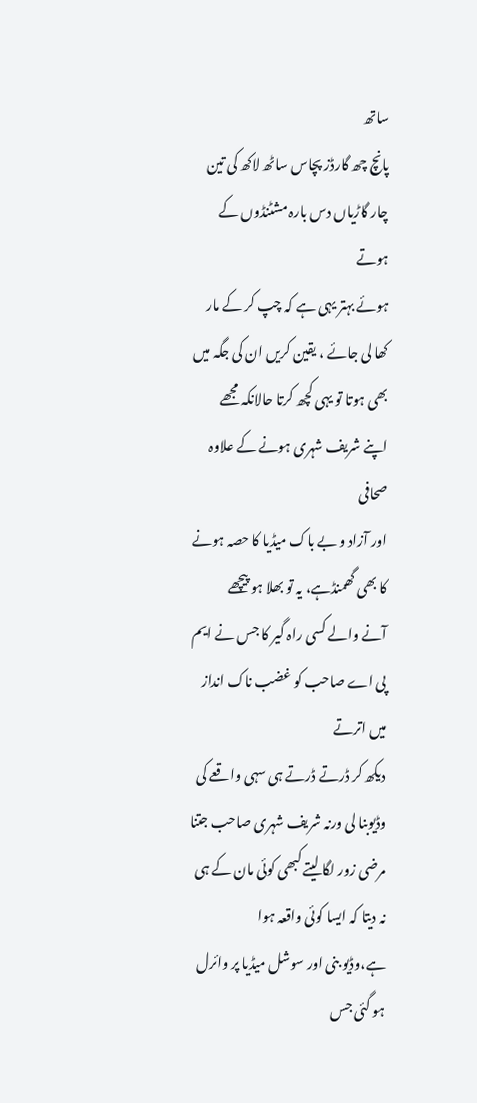ساتھ
پانچ چھ گارڈز پچاس ساٹھ لاکھ کی تین چار گاڑیاں دس بارہ مشٹنڈوں کے ہوتے
ہوئے بہتر یہی ہے کہ چپ کر کے مار کھا لی جائے ، یقین کریں ان کی جگہ میں
بھی ہوتا تو یہی کچھ کرتا حالانکہ مجھے اپنے شریف شہری ہونے کے علاوہ صحافی
اور آزاد و بے باک میڈیا کا حصہ ہونے کا بھی گھمنڈہے، یہ تو بھلا ہو پیچھے
آنے والے کسی راہ گیر کا جس نے ایم پی اے صاحب کو غضب ناک انداز میں اترتے
دیکھ کر ڈرتے ڈرتے ہی سہی واقعے کی وڈیوبنا لی ورنہ شریف شہری صاحب جتنا
مرضی زور لگا لیتے کبھی کوئی مان کے ہی نہ دیتا کہ ایسا کوئی واقعہ ہوا
ہے،وڈیو بنی اور سوشل میڈیا پر وائرل ہو گئی جس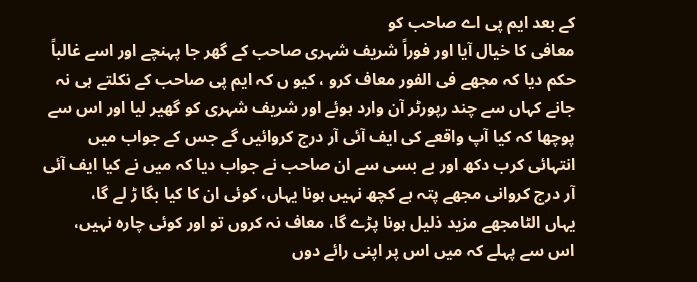کے بعد ایم پی اے صاحب کو
معافی کا خیال آیا اور فوراً شریف شہری صاحب کے گھر جا پہنچے اور اسے غالباً
حکم دیا کہ مجھے فی الفور معاف کرو ، کیو ں کہ ایم پی صاحب کے نکلتے ہی نہ
جانے کہاں سے چند رپورٹر آن وارد ہوئے اور شریف شہری کو گھیر لیا اور اس سے
پوچھا کہ کیا آپ واقعے کی ایف آئی آر درج کروائیں گے جس کے جواب میں
انتہائی کرب دکھ اور بے بسی سے ان صاحب نے جواب دیا کہ میں نے کیا ایف آئی
آر درج کروانی مجھے پتہ ہے کچھ نہیں ہونا یہاں، کوئی ان کا کیا بگا ڑ لے گا،
یہاں الٹامجھے مزید ذلیل ہونا پڑے گا، معاف نہ کروں تو اور کوئی چارہ نہیں،
اس سے پہلے کہ میں اس پر اپنی رائے دوں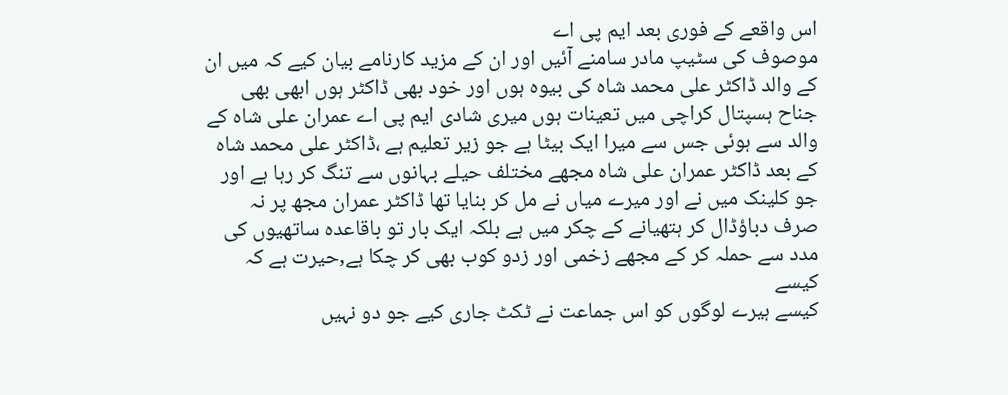اس واقعے کے فوری بعد ایم پی اے
موصوف کی سٹیپ مادر سامنے آئیں اور ان کے مزید کارنامے بیان کیے کہ میں ان
کے والد ڈاکٹر علی محمد شاہ کی بیوہ ہوں اور خود بھی ڈاکٹر ہوں ابھی بھی
جناح ہسپتال کراچی میں تعینات ہوں میری شادی ایم پی اے عمران علی شاہ کے
والد سے ہوئی جس سے میرا ایک بیٹا ہے جو زیر تعلیم ہے ،ڈاکٹر علی محمد شاہ
کے بعد ڈاکٹر عمران علی شاہ مجھے مختلف حیلے بہانوں سے تنگ کر رہا ہے اور
جو کلینک میں نے اور میرے میاں نے مل کر بنایا تھا ڈاکٹر عمران مجھ پر نہ
صرف دباؤڈال کر ہتھیانے کے چکر میں ہے بلکہ ایک بار تو باقاعدہ ساتھیوں کی
مدد سے حملہ کر کے مجھے زخمی اور زدو کوب بھی کر چکا ہے,حیرت ہے کہ کیسے
کیسے ہیرے لوگوں کو اس جماعت نے ٹکٹ جاری کیے جو دو نہیں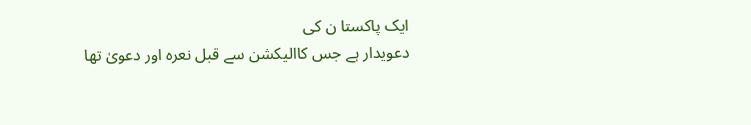ایک پاکستا ن کی
دعویدار ہے جس کاالیکشن سے قبل نعرہ اور دعویٰ تھا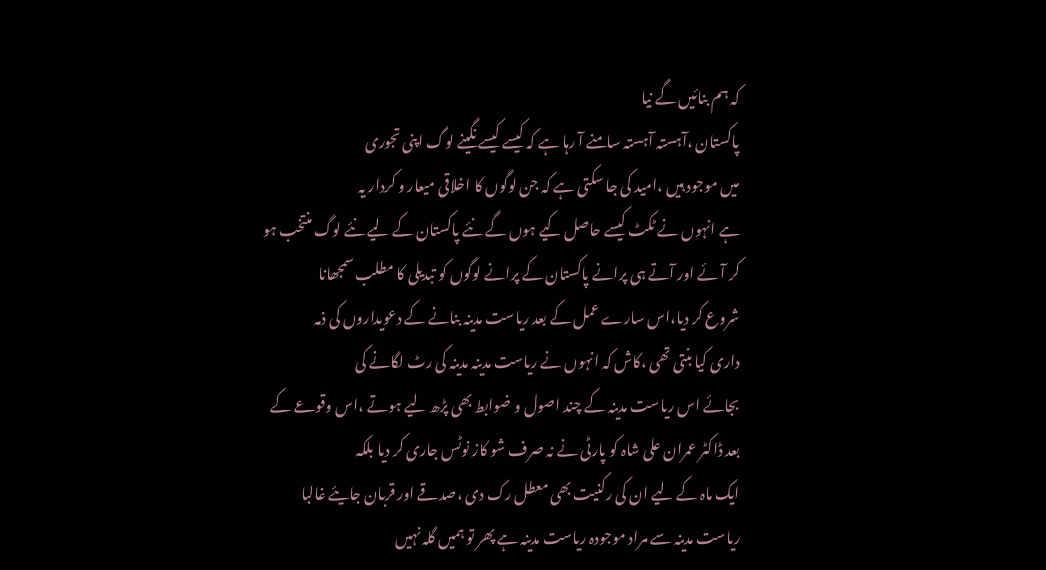کہ ہم بنائیں گے نیا
پاکستان ،آہستہ آہستہ سامنے آ رہا ہے کہ کیسے کیسے نگینے لوگ اپنی تجوری
میں موجود ہیں ،امید کی جا سکتی ہے کہ جن لوگوں کا اخلاقی میعار و کردار یہ
ہے انہوں نے ٹکٹ کیسے حاصل کیے ہوں گے نئے پاکستان کے لیے نئے لوگ منتخب ہو
کر آئے اور آتے ہی پرانے پاکستان کے پرانے لوگوں کو تبدیلی کا مطلب سمجھانا
شروع کر دیا،اس سارے عمل کے بعد ریاست مدینہ بنانے کے دعویداروں کی ذمہ
داری کیا بنتی تھی ،کاش کہ انہوں نے ریاست مدینہ مدینہ کی رٹ لگانے کی
بجائے اس ریاست مدینہ کے چند اصول و ضوابط بھی پڑھ لیے ہوتے ،اس وقوعے کے
بعد ڈاکٹر عمران علی شاہ کو پارٹی نے نہ صرف شو کاز نوٹس جاری کر دیا بلکہ
ایک ماہ کے لیے ان کی رکنیت بھی معطل رک دی ،صدقے اور قربان جایئے غالبا
ریاست مدینہ سے مراد موجودہ ریاست مدینہ ہے پھر تو ہمیں گلہ نہیں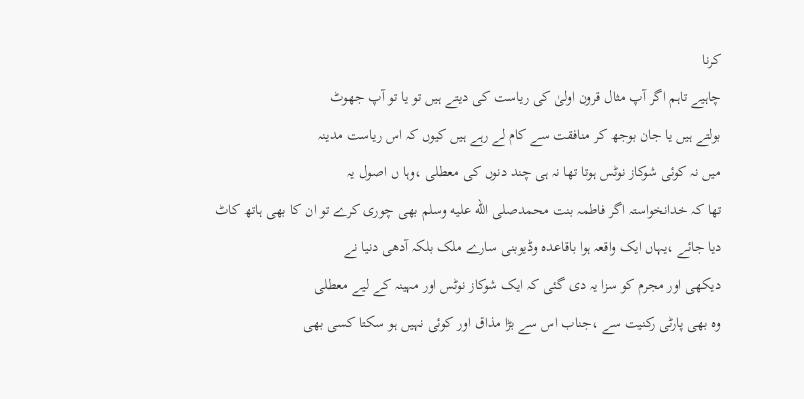کرنا
چاہیے تاہم اگر آپ مثال قرون اولیٰ کی ریاست کی دیتے ہیں تو یا تو آپ جھوٹ
بولتے ہیں یا جان بوجھ کر منافقت سے کام لے رہے ہیں کیوں کہ اس ریاست مدینہ
میں نہ کوئی شوکاز نوٹس ہوتا تھا نہ ہی چند دنوں کی معطلی ،وہا ں اصول یہ
تھا کہ خدانخواستہ اگر فاطمہ بنت محمدصلى الله عليه وسلم بھی چوری کرے تو ان کا بھی ہاتھ کاٹ
دیا جائے ،یہاں ایک واقعہ ہوا باقاعدہ وڈیوبنی سارے ملک بلکہ آدھی دنیا نے
دیکھی اور مجرم کو سزا یہ دی گئی کہ ایک شوکاز نوٹس اور مہینہ کے لیے معطلی
وہ بھی پارٹی رکنیت سے ،جناب اس سے بڑا مذاق اور کوئی نہیں ہو سکتا کسی بھی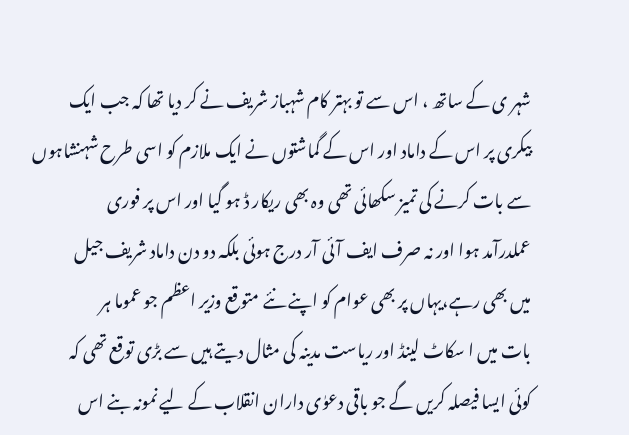شہر ی کے ساتھ ، اس سے تو بہتر کام شہباز شریف نے کر دیا تھا کہ جب ایک
بیکری پر اس کے داماد اور اس کے گماشتوں نے ایک ملازم کو اسی طرح شہنشاہوں
سے بات کرنے کی تمیز سکھائی تھی وہ بھی ریکار ڈ ہو گیا اور اس پر فوری
عملدرآمد ہوا اور نہ صرف ایف آئی آر درج ہوئی بلکہ دو دن داماد شریف جیل
میں بھی رہے،یہاں پر بھی عوام کو اپنے نئے متوقع وزیر اعظم جو عموما ہر
بات میں ا سکاٹ لینڈ اور ریاست مدینہ کی مثال دیتے ہیں سے بڑی توقع تھی کہ
کوئی ایسا فیصلہ کریں گے جو باقی دعوٰی داران انقلاب کے لیے نمونہ بنے اس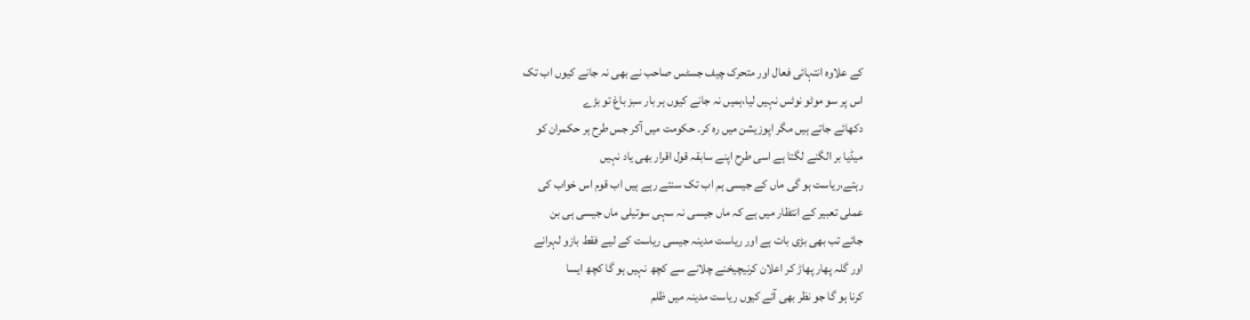کے علاوہ انتہائی فعال اور متحرک چیف جسٹس صاحب نے بھی نہ جانے کیوں اب تک
اس پر سو موٹو نوٹس نہیں لیا،ہمیں نہ جانے کیوں ہر بار سبز باغ تو بڑے
دکھائے جاتے ہیں مگر اپوزیشن میں رہ کر۔ حکومت میں آکر جس طرح ہر حکمران کو
میڈیا بر الگنے لگتا ہے اسی طرح اپنے سابقہ قول اقرار بھی یاد نہیں
رہتے،ریاست ہو گی ماں کے جیسی ہم اب تک سنتے رہے ہیں اب قوم اس خواب کی
عملی تعبیر کے انتظار میں ہے کہ ماں جیسی نہ سہی سوتیلی ماں جیسی ہی بن
جائے تب بھی بڑی بات ہے اور ریاست مدینہ جیسی ریاست کے لیے فقط بازو لہرانے
اور گلہ پھار پھاڑ کر اعلان کرنیچیخنے چلانے سے کچھ نہیں ہو گا کچھ ایسا
کرنا ہو گا جو نظر بھی آئے کیوں ریاست مدینہ میں ظلم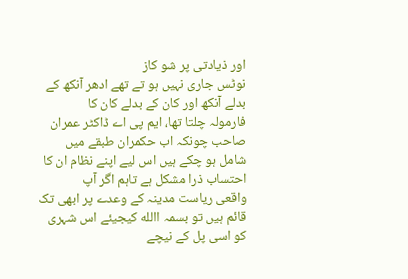اور ذیادتی پر شو کاز
نوٹس جاری نہیں ہو تے تھے ادھر آنکھ کے بدلے آنکھ اور کان کے بدلے کان کا
فارمولہ چلتا تھا، ایم پی اے ڈاکٹر عمران صاحب چونکہ اب حکمران طبقے میں
شامل ہو چکے ہیں اس لیے اپنے نظام ان کا احتساب ذرا مشکل ہے تاہم اگر آپ
واقعی ریاست مدینہ کے وعدے پر ابھی تک قائم ہیں تو بسمہ االله کیجیئے اس شہری
کو اسی پل کے نیچے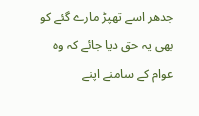جدھر اسے تھپڑ مارے گئے کو بھی یہ حق دیا جائے کہ وہ
عوام کے سامنے اپنے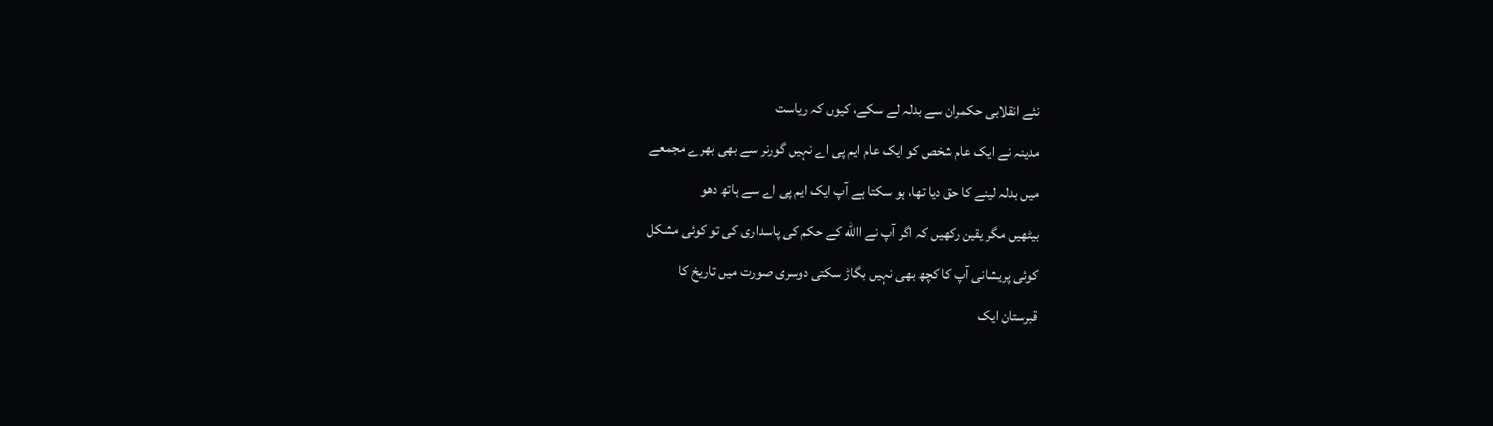نئے انقلابی حکمران سے بدلہ لے سکے، کیوں کہ ریاست
مدینہ نے ایک عام شخص کو ایک عام ایم پی اے نہیں گورنر سے بھی بھرے مجمعے
میں بدلہ لینے کا حق دیا تھا، ہو سکتا ہے آپ ایک ایم پی اے سے ہاتھ دھو
بیٹھیں مگر یقین رکھیں کہ اگر آپ نے االله کے حکم کی پاسداری کی تو کوئی مشکل
کوئی پریشانی آپ کا کچھ بھی نہیں بگاڑ سکتی دوسری صورت میں تاریخ کا
قبرستان ایک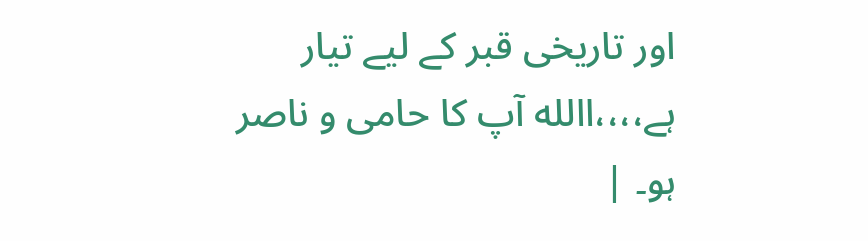اور تاریخی قبر کے لیے تیار ہے،،،،االله آپ کا حامی و ناصر ہو۔ |